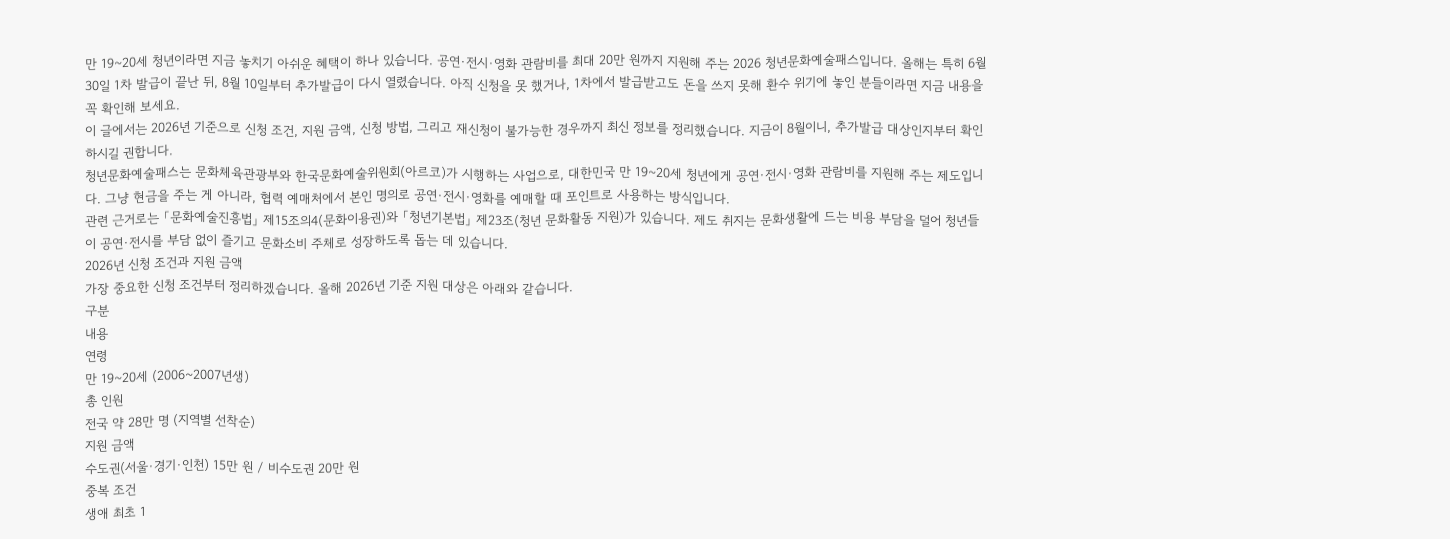만 19~20세 청년이라면 지금 놓치기 아쉬운 혜택이 하나 있습니다. 공연·전시·영화 관람비를 최대 20만 원까지 지원해 주는 2026 청년문화예술패스입니다. 올해는 특히 6월 30일 1차 발급이 끝난 뒤, 8월 10일부터 추가발급이 다시 열렸습니다. 아직 신청을 못 했거나, 1차에서 발급받고도 돈을 쓰지 못해 환수 위기에 놓인 분들이라면 지금 내용을 꼭 확인해 보세요.
이 글에서는 2026년 기준으로 신청 조건, 지원 금액, 신청 방법, 그리고 재신청이 불가능한 경우까지 최신 정보를 정리했습니다. 지금이 8월이니, 추가발급 대상인지부터 확인하시길 권합니다.
청년문화예술패스는 문화체육관광부와 한국문화예술위원회(아르코)가 시행하는 사업으로, 대한민국 만 19~20세 청년에게 공연·전시·영화 관람비를 지원해 주는 제도입니다. 그냥 현금을 주는 게 아니라, 협력 예매처에서 본인 명의로 공연·전시·영화를 예매할 때 포인트로 사용하는 방식입니다.
관련 근거로는 「문화예술진흥법」 제15조의4(문화이용권)와 「청년기본법」 제23조(청년 문화활동 지원)가 있습니다. 제도 취지는 문화생활에 드는 비용 부담을 덜어 청년들이 공연·전시를 부담 없이 즐기고 문화소비 주체로 성장하도록 돕는 데 있습니다.
2026년 신청 조건과 지원 금액
가장 중요한 신청 조건부터 정리하겠습니다. 올해 2026년 기준 지원 대상은 아래와 같습니다.
구분
내용
연령
만 19~20세 (2006~2007년생)
총 인원
전국 약 28만 명 (지역별 선착순)
지원 금액
수도권(서울·경기·인천) 15만 원 / 비수도권 20만 원
중복 조건
생애 최초 1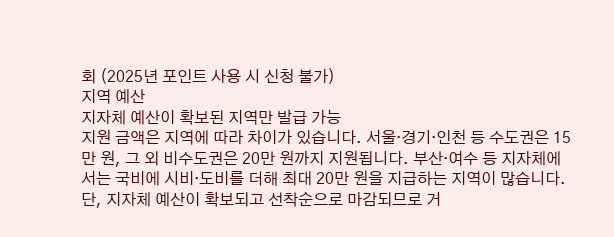회 (2025년 포인트 사용 시 신청 불가)
지역 예산
지자체 예산이 확보된 지역만 발급 가능
지원 금액은 지역에 따라 차이가 있습니다. 서울·경기·인천 등 수도권은 15만 원, 그 외 비수도권은 20만 원까지 지원됩니다. 부산·여수 등 지자체에서는 국비에 시비·도비를 더해 최대 20만 원을 지급하는 지역이 많습니다. 단, 지자체 예산이 확보되고 선착순으로 마감되므로 거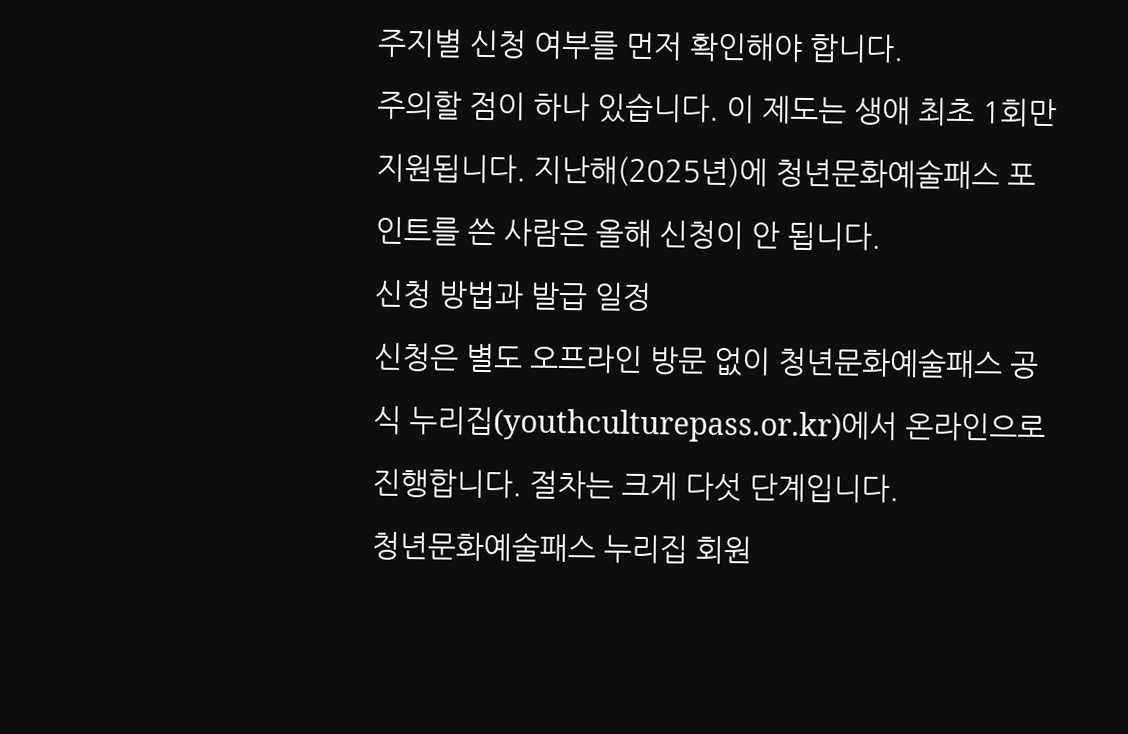주지별 신청 여부를 먼저 확인해야 합니다.
주의할 점이 하나 있습니다. 이 제도는 생애 최초 1회만 지원됩니다. 지난해(2025년)에 청년문화예술패스 포인트를 쓴 사람은 올해 신청이 안 됩니다.
신청 방법과 발급 일정
신청은 별도 오프라인 방문 없이 청년문화예술패스 공식 누리집(youthculturepass.or.kr)에서 온라인으로 진행합니다. 절차는 크게 다섯 단계입니다.
청년문화예술패스 누리집 회원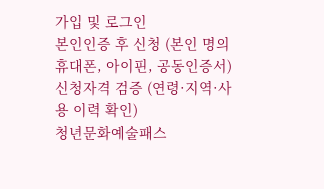가입 및 로그인
본인인증 후 신청 (본인 명의 휴대폰, 아이핀, 공동인증서)
신청자격 검증 (연령·지역·사용 이력 확인)
청년문화예술패스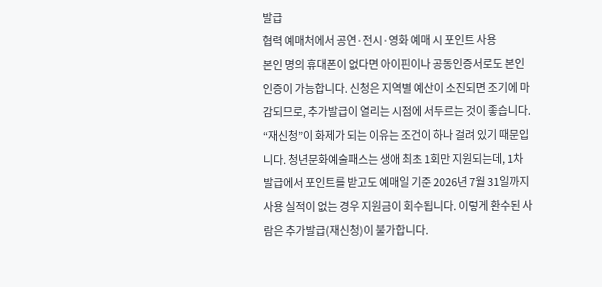발급
협력 예매처에서 공연·전시·영화 예매 시 포인트 사용
본인 명의 휴대폰이 없다면 아이핀이나 공동인증서로도 본인인증이 가능합니다. 신청은 지역별 예산이 소진되면 조기에 마감되므로, 추가발급이 열리는 시점에 서두르는 것이 좋습니다.
“재신청”이 화제가 되는 이유는 조건이 하나 걸려 있기 때문입니다. 청년문화예술패스는 생애 최초 1회만 지원되는데, 1차 발급에서 포인트를 받고도 예매일 기준 2026년 7월 31일까지 사용 실적이 없는 경우 지원금이 회수됩니다. 이렇게 환수된 사람은 추가발급(재신청)이 불가합니다.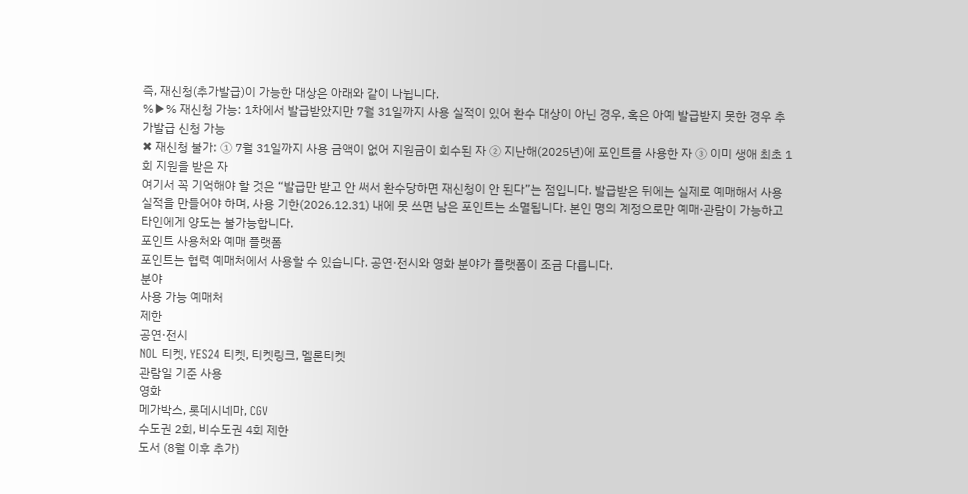즉, 재신청(추가발급)이 가능한 대상은 아래와 같이 나뉩니다.
%▶% 재신청 가능: 1차에서 발급받았지만 7월 31일까지 사용 실적이 있어 환수 대상이 아닌 경우, 혹은 아예 발급받지 못한 경우 추가발급 신청 가능
✖ 재신청 불가: ① 7월 31일까지 사용 금액이 없어 지원금이 회수된 자 ② 지난해(2025년)에 포인트를 사용한 자 ③ 이미 생애 최초 1회 지원을 받은 자
여기서 꼭 기억해야 할 것은 “발급만 받고 안 써서 환수당하면 재신청이 안 된다”는 점입니다. 발급받은 뒤에는 실제로 예매해서 사용 실적을 만들어야 하며, 사용 기한(2026.12.31) 내에 못 쓰면 남은 포인트는 소멸됩니다. 본인 명의 계정으로만 예매·관람이 가능하고 타인에게 양도는 불가능합니다.
포인트 사용처와 예매 플랫폼
포인트는 협력 예매처에서 사용할 수 있습니다. 공연·전시와 영화 분야가 플랫폼이 조금 다릅니다.
분야
사용 가능 예매처
제한
공연·전시
NOL 티켓, YES24 티켓, 티켓링크, 멜론티켓
관람일 기준 사용
영화
메가박스, 롯데시네마, CGV
수도권 2회, 비수도권 4회 제한
도서 (8월 이후 추가)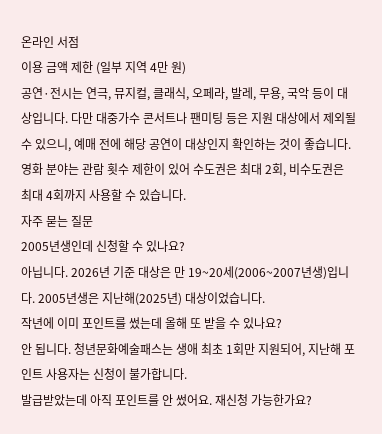온라인 서점
이용 금액 제한 (일부 지역 4만 원)
공연·전시는 연극, 뮤지컬, 클래식, 오페라, 발레, 무용, 국악 등이 대상입니다. 다만 대중가수 콘서트나 팬미팅 등은 지원 대상에서 제외될 수 있으니, 예매 전에 해당 공연이 대상인지 확인하는 것이 좋습니다. 영화 분야는 관람 횟수 제한이 있어 수도권은 최대 2회, 비수도권은 최대 4회까지 사용할 수 있습니다.
자주 묻는 질문
2005년생인데 신청할 수 있나요?
아닙니다. 2026년 기준 대상은 만 19~20세(2006~2007년생)입니다. 2005년생은 지난해(2025년) 대상이었습니다.
작년에 이미 포인트를 썼는데 올해 또 받을 수 있나요?
안 됩니다. 청년문화예술패스는 생애 최초 1회만 지원되어, 지난해 포인트 사용자는 신청이 불가합니다.
발급받았는데 아직 포인트를 안 썼어요. 재신청 가능한가요?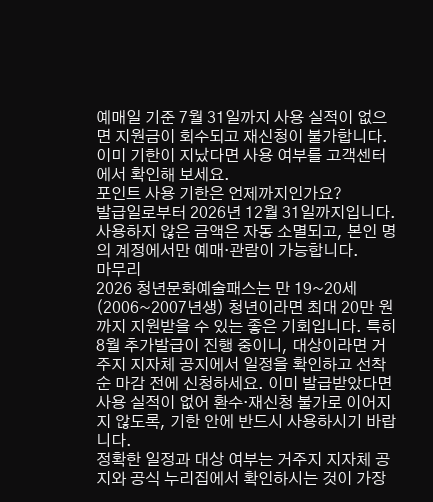예매일 기준 7월 31일까지 사용 실적이 없으면 지원금이 회수되고 재신청이 불가합니다. 이미 기한이 지났다면 사용 여부를 고객센터에서 확인해 보세요.
포인트 사용 기한은 언제까지인가요?
발급일로부터 2026년 12월 31일까지입니다. 사용하지 않은 금액은 자동 소멸되고, 본인 명의 계정에서만 예매·관람이 가능합니다.
마무리
2026 청년문화예술패스는 만 19~20세(2006~2007년생) 청년이라면 최대 20만 원까지 지원받을 수 있는 좋은 기회입니다. 특히 8월 추가발급이 진행 중이니, 대상이라면 거주지 지자체 공지에서 일정을 확인하고 선착순 마감 전에 신청하세요. 이미 발급받았다면 사용 실적이 없어 환수·재신청 불가로 이어지지 않도록, 기한 안에 반드시 사용하시기 바랍니다.
정확한 일정과 대상 여부는 거주지 지자체 공지와 공식 누리집에서 확인하시는 것이 가장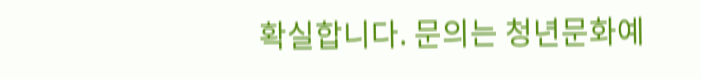확실합니다. 문의는 청년문화예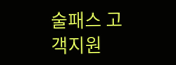술패스 고객지원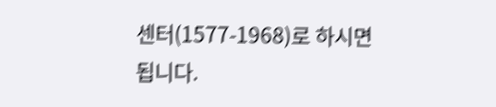센터(1577-1968)로 하시면 됩니다.